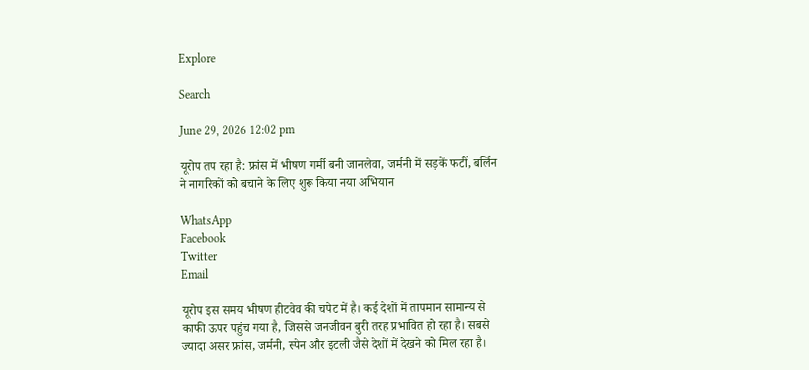Explore

Search

June 29, 2026 12:02 pm

यूरोप तप रहा है: फ्रांस में भीषण गर्मी बनी जानलेवा, जर्मनी में सड़कें फटीं, बर्लिन ने नागरिकों को बचाने के लिए शुरू किया नया अभियान

WhatsApp
Facebook
Twitter
Email

यूरोप इस समय भीषण हीटवेव की चपेट में है। कई देशों में तापमान सामान्य से काफी ऊपर पहुंच गया है, जिससे जनजीवन बुरी तरह प्रभावित हो रहा है। सबसे ज्यादा असर फ्रांस, जर्मनी, स्पेन और इटली जैसे देशों में देखने को मिल रहा है।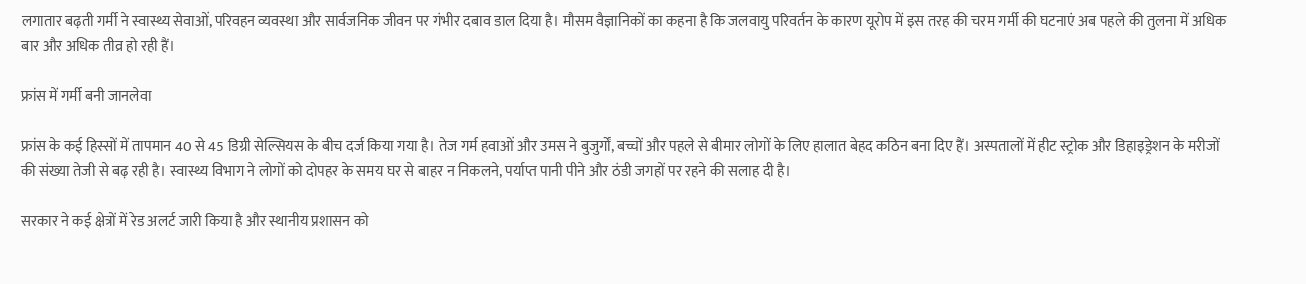लगातार बढ़ती गर्मी ने स्वास्थ्य सेवाओं, परिवहन व्यवस्था और सार्वजनिक जीवन पर गंभीर दबाव डाल दिया है। मौसम वैज्ञानिकों का कहना है कि जलवायु परिवर्तन के कारण यूरोप में इस तरह की चरम गर्मी की घटनाएं अब पहले की तुलना में अधिक बार और अधिक तीव्र हो रही हैं।

फ्रांस में गर्मी बनी जानलेवा

फ्रांस के कई हिस्सों में तापमान 40 से 45 डिग्री सेल्सियस के बीच दर्ज किया गया है। तेज गर्म हवाओं और उमस ने बुजुर्गों, बच्चों और पहले से बीमार लोगों के लिए हालात बेहद कठिन बना दिए हैं। अस्पतालों में हीट स्ट्रोक और डिहाइड्रेशन के मरीजों की संख्या तेजी से बढ़ रही है। स्वास्थ्य विभाग ने लोगों को दोपहर के समय घर से बाहर न निकलने, पर्याप्त पानी पीने और ठंडी जगहों पर रहने की सलाह दी है।

सरकार ने कई क्षेत्रों में रेड अलर्ट जारी किया है और स्थानीय प्रशासन को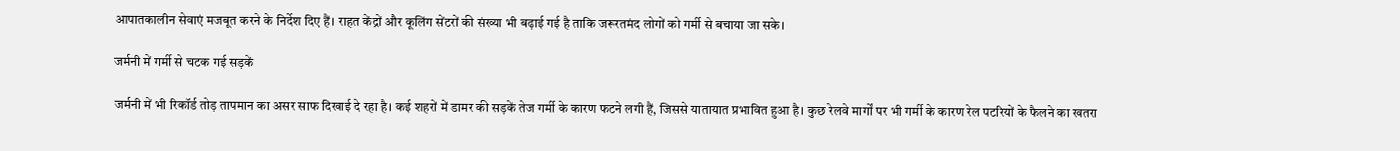आपातकालीन सेवाएं मजबूत करने के निर्देश दिए हैं। राहत केंद्रों और कूलिंग सेंटरों की संख्या भी बढ़ाई गई है ताकि जरूरतमंद लोगों को गर्मी से बचाया जा सके।

जर्मनी में गर्मी से चटक गई सड़कें

जर्मनी में भी रिकॉर्ड तोड़ तापमान का असर साफ दिखाई दे रहा है। कई शहरों में डामर की सड़कें तेज गर्मी के कारण फटने लगी हैं, जिससे यातायात प्रभावित हुआ है। कुछ रेलवे मार्गों पर भी गर्मी के कारण रेल पटरियों के फैलने का खतरा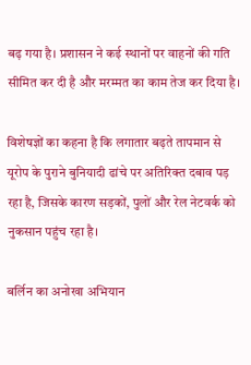बढ़ गया है। प्रशासन ने कई स्थानों पर वाहनों की गति सीमित कर दी है और मरम्मत का काम तेज कर दिया है।

विशेषज्ञों का कहना है कि लगातार बढ़ते तापमान से यूरोप के पुराने बुनियादी ढांचे पर अतिरिक्त दबाव पड़ रहा है, जिसके कारण सड़कों, पुलों और रेल नेटवर्क को नुकसान पहुंच रहा है।

बर्लिन का अनोखा अभियान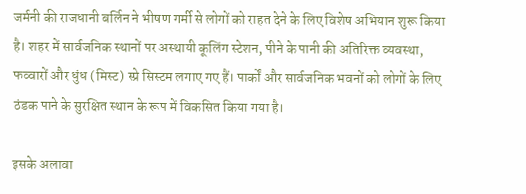जर्मनी की राजधानी बर्लिन ने भीषण गर्मी से लोगों को राहत देने के लिए विशेष अभियान शुरू किया है। शहर में सार्वजनिक स्थानों पर अस्थायी कूलिंग स्टेशन, पीने के पानी की अतिरिक्त व्यवस्था, फव्वारों और धुंध (मिस्ट) स्प्रे सिस्टम लगाए गए हैं। पार्कों और सार्वजनिक भवनों को लोगों के लिए ठंडक पाने के सुरक्षित स्थान के रूप में विकसित किया गया है।

इसके अलावा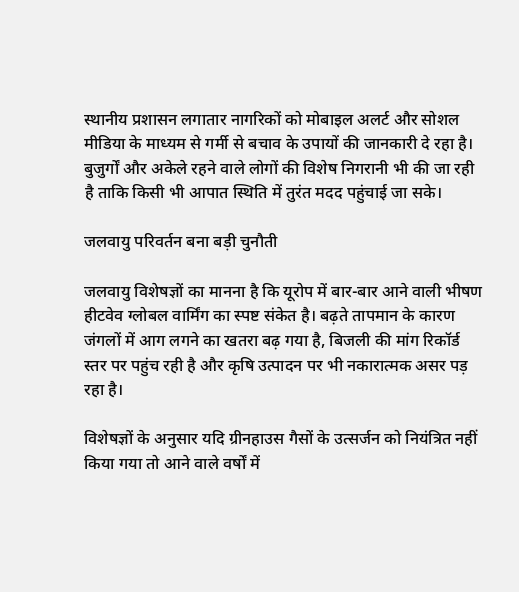स्थानीय प्रशासन लगातार नागरिकों को मोबाइल अलर्ट और सोशल मीडिया के माध्यम से गर्मी से बचाव के उपायों की जानकारी दे रहा है। बुजुर्गों और अकेले रहने वाले लोगों की विशेष निगरानी भी की जा रही है ताकि किसी भी आपात स्थिति में तुरंत मदद पहुंचाई जा सके।

जलवायु परिवर्तन बना बड़ी चुनौती

जलवायु विशेषज्ञों का मानना है कि यूरोप में बार-बार आने वाली भीषण हीटवेव ग्लोबल वार्मिंग का स्पष्ट संकेत है। बढ़ते तापमान के कारण जंगलों में आग लगने का खतरा बढ़ गया है, बिजली की मांग रिकॉर्ड स्तर पर पहुंच रही है और कृषि उत्पादन पर भी नकारात्मक असर पड़ रहा है।

विशेषज्ञों के अनुसार यदि ग्रीनहाउस गैसों के उत्सर्जन को नियंत्रित नहीं किया गया तो आने वाले वर्षों में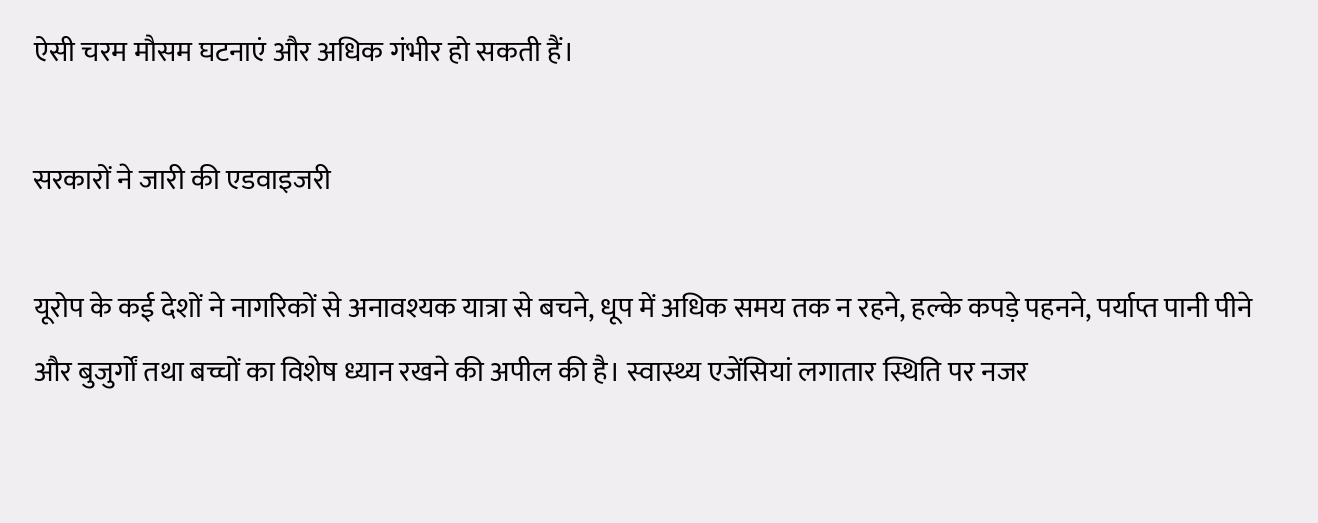ऐसी चरम मौसम घटनाएं और अधिक गंभीर हो सकती हैं।

सरकारों ने जारी की एडवाइजरी

यूरोप के कई देशों ने नागरिकों से अनावश्यक यात्रा से बचने, धूप में अधिक समय तक न रहने, हल्के कपड़े पहनने, पर्याप्त पानी पीने और बुजुर्गों तथा बच्चों का विशेष ध्यान रखने की अपील की है। स्वास्थ्य एजेंसियां लगातार स्थिति पर नजर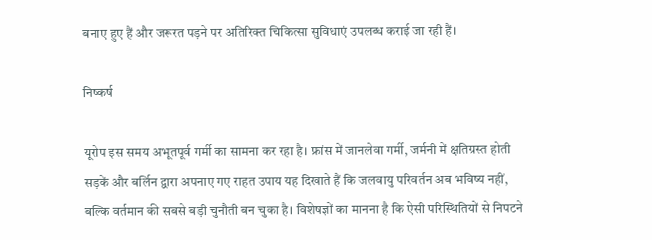बनाए हुए हैं और जरूरत पड़ने पर अतिरिक्त चिकित्सा सुविधाएं उपलब्ध कराई जा रही हैं।

निष्कर्ष

यूरोप इस समय अभूतपूर्व गर्मी का सामना कर रहा है। फ्रांस में जानलेवा गर्मी, जर्मनी में क्षतिग्रस्त होती सड़कें और बर्लिन द्वारा अपनाए गए राहत उपाय यह दिखाते हैं कि जलवायु परिवर्तन अब भविष्य नहीं, बल्कि वर्तमान की सबसे बड़ी चुनौती बन चुका है। विशेषज्ञों का मानना है कि ऐसी परिस्थितियों से निपटने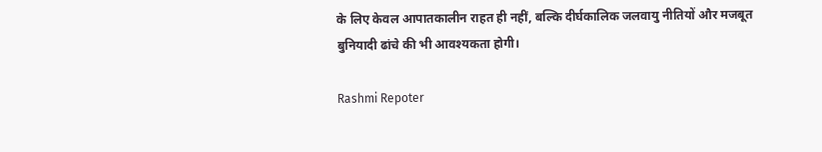के लिए केवल आपातकालीन राहत ही नहीं, बल्कि दीर्घकालिक जलवायु नीतियों और मजबूत बुनियादी ढांचे की भी आवश्यकता होगी।

Rashmi Repoter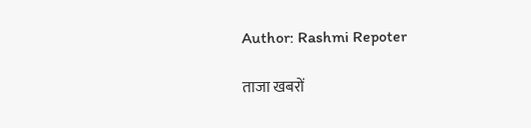Author: Rashmi Repoter

ताजा खबरों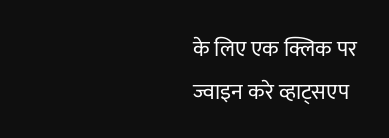के लिए एक क्लिक पर ज्वाइन करे व्हाट्सएप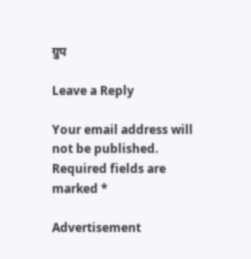ग्रुप

Leave a Reply

Your email address will not be published. Required fields are marked *

Advertisement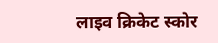लाइव क्रिकेट स्कोर